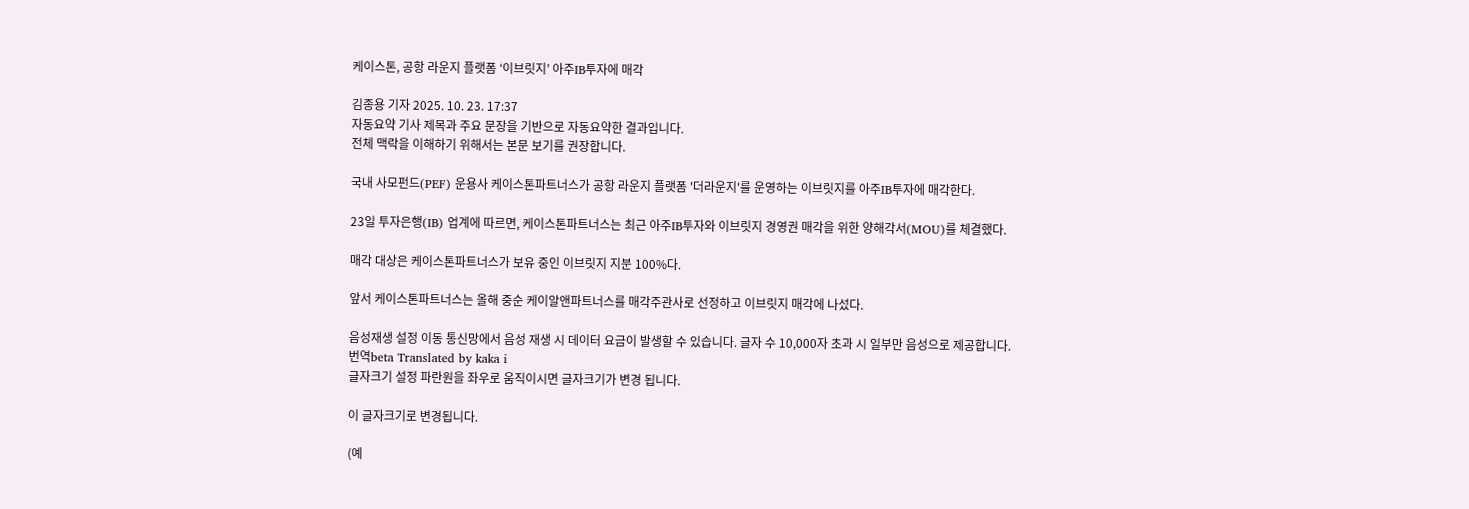케이스톤, 공항 라운지 플랫폼 ‘이브릿지’ 아주IB투자에 매각

김종용 기자 2025. 10. 23. 17:37
자동요약 기사 제목과 주요 문장을 기반으로 자동요약한 결과입니다.
전체 맥락을 이해하기 위해서는 본문 보기를 권장합니다.

국내 사모펀드(PEF) 운용사 케이스톤파트너스가 공항 라운지 플랫폼 '더라운지'를 운영하는 이브릿지를 아주IB투자에 매각한다.

23일 투자은행(IB) 업계에 따르면, 케이스톤파트너스는 최근 아주IB투자와 이브릿지 경영권 매각을 위한 양해각서(MOU)를 체결했다.

매각 대상은 케이스톤파트너스가 보유 중인 이브릿지 지분 100%다.

앞서 케이스톤파트너스는 올해 중순 케이알앤파트너스를 매각주관사로 선정하고 이브릿지 매각에 나섰다.

음성재생 설정 이동 통신망에서 음성 재생 시 데이터 요금이 발생할 수 있습니다. 글자 수 10,000자 초과 시 일부만 음성으로 제공합니다.
번역beta Translated by kaka i
글자크기 설정 파란원을 좌우로 움직이시면 글자크기가 변경 됩니다.

이 글자크기로 변경됩니다.

(예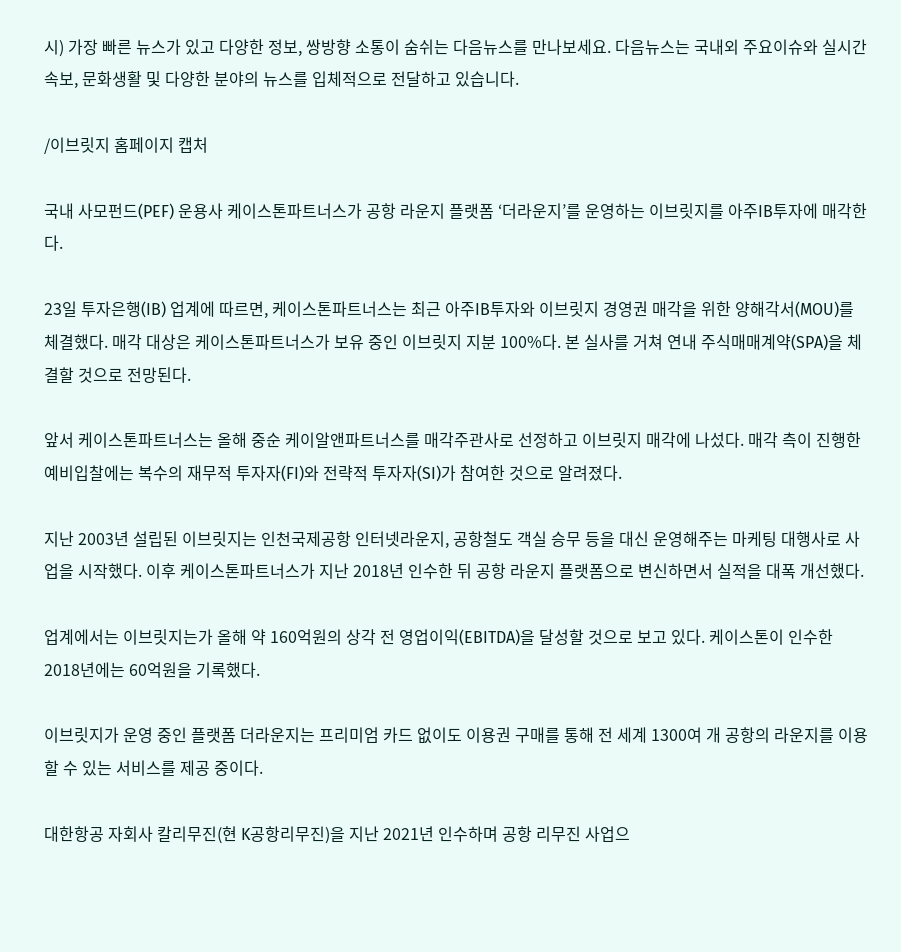시) 가장 빠른 뉴스가 있고 다양한 정보, 쌍방향 소통이 숨쉬는 다음뉴스를 만나보세요. 다음뉴스는 국내외 주요이슈와 실시간 속보, 문화생활 및 다양한 분야의 뉴스를 입체적으로 전달하고 있습니다.

/이브릿지 홈페이지 캡처

국내 사모펀드(PEF) 운용사 케이스톤파트너스가 공항 라운지 플랫폼 ‘더라운지’를 운영하는 이브릿지를 아주IB투자에 매각한다.

23일 투자은행(IB) 업계에 따르면, 케이스톤파트너스는 최근 아주IB투자와 이브릿지 경영권 매각을 위한 양해각서(MOU)를 체결했다. 매각 대상은 케이스톤파트너스가 보유 중인 이브릿지 지분 100%다. 본 실사를 거쳐 연내 주식매매계약(SPA)을 체결할 것으로 전망된다.

앞서 케이스톤파트너스는 올해 중순 케이알앤파트너스를 매각주관사로 선정하고 이브릿지 매각에 나섰다. 매각 측이 진행한 예비입찰에는 복수의 재무적 투자자(FI)와 전략적 투자자(SI)가 참여한 것으로 알려졌다.

지난 2003년 설립된 이브릿지는 인천국제공항 인터넷라운지, 공항철도 객실 승무 등을 대신 운영해주는 마케팅 대행사로 사업을 시작했다. 이후 케이스톤파트너스가 지난 2018년 인수한 뒤 공항 라운지 플랫폼으로 변신하면서 실적을 대폭 개선했다.

업계에서는 이브릿지는가 올해 약 160억원의 상각 전 영업이익(EBITDA)을 달성할 것으로 보고 있다. 케이스톤이 인수한 2018년에는 60억원을 기록했다.

이브릿지가 운영 중인 플랫폼 더라운지는 프리미엄 카드 없이도 이용권 구매를 통해 전 세계 1300여 개 공항의 라운지를 이용할 수 있는 서비스를 제공 중이다.

대한항공 자회사 칼리무진(현 K공항리무진)을 지난 2021년 인수하며 공항 리무진 사업으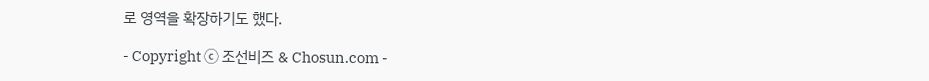로 영역을 확장하기도 했다.

- Copyright ⓒ 조선비즈 & Chosun.com -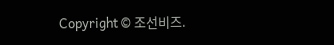Copyright © 조선비즈.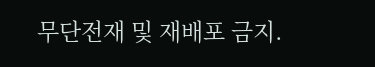무단전재 및 재배포 금지.